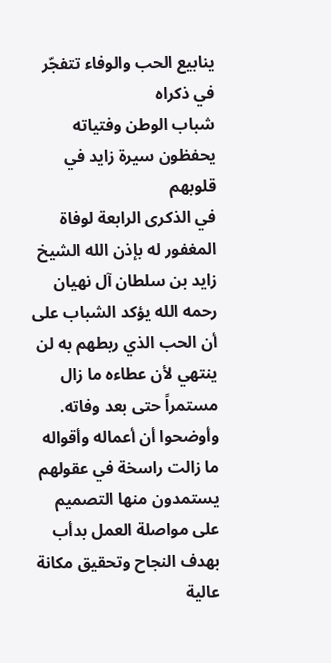ينابيع الحب والوفاء تتفجّر في ذكراه
شباب الوطن وفتياته يحفظون سيرة زايد في قلوبهم
في الذكرى الرابعة لوفاة المغفور له بإذن الله الشيخ زايد بن سلطان آل نهيان رحمه الله يؤكد الشباب على أن الحب الذي ربطهم به لن ينتهي لأن عطاءه ما زال مستمراً حتى بعد وفاته. وأوضحوا أن أعماله وأقواله ما زالت راسخة في عقولهم يستمدون منها التصميم على مواصلة العمل بدأب بهدف النجاح وتحقيق مكانة عالية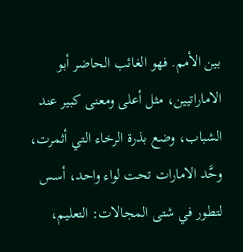بين الأمم. فهو الغائب الحاضر أبو الاماراتيين، مثل أعلى ومعنى كبير عند الشباب، وضع بذرة الرخاء التي أثمرت، وحَّد الامارات تحت لواء واحد، أسس لتطور في شتى المجالات: التعليم،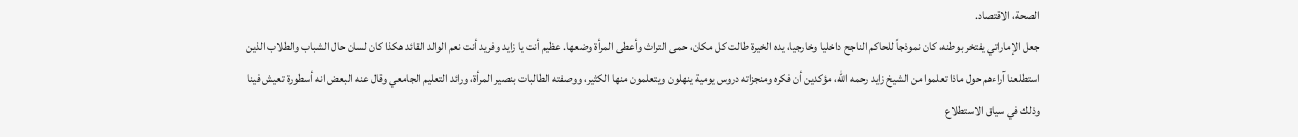الصحة، الاقتصاد.
جعل الإماراتي يفتخر بوطنه، كان نموذجاً للحاكم الناجح داخليا وخارجيا، يده الخيرة طالت كل مكان، حمى التراث وأعطى المرأة وضعها. عظيم أنت يا زايد وفريد أنت نعم الوالد القائد هكذا كان لسان حال الشباب والطلاب الذين استطلعنا آراءهم حول ماذا تعلموا من الشيخ زايد رحمه الله، مؤكدين أن فكره ومنجزاته دروس يومية ينهلون ويتعلمون منها الكثير، ووصفته الطالبات بنصير المرأة، ورائد التعليم الجامعي وقال عنه البعض انه أسطورة تعيش فينا وذلك في سياق الاستطلاع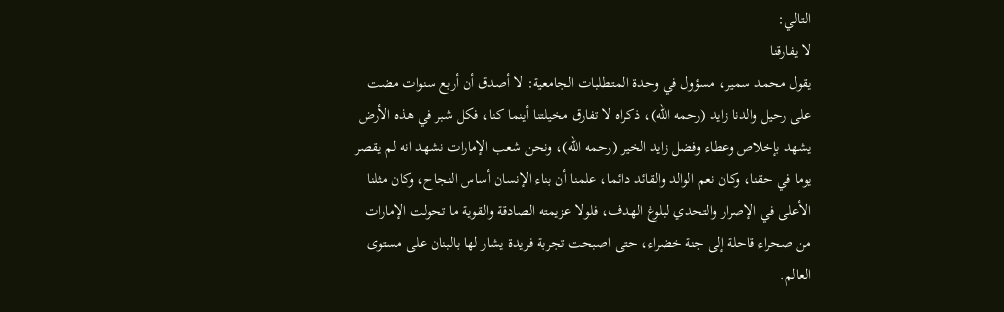التالي:
لا يفارقنا
يقول محمد سمير، مسؤول في وحدة المتطلبات الجامعية: لا أصدق أن أربع سنوات مضت على رحيل والدنا زايد (رحمه الله)، ذكراه لا تفارق مخيلتنا أينما كنا، فكل شبر في هذه الأرض يشهد بإخلاص وعطاء وفضل زايد الخير (رحمه الله)، ونحن شعب الإمارات نشهد انه لم يقصر يوما في حقنا، وكان نعم الوالد والقائد دائما، علمنا أن بناء الإنسان أساس النجاح، وكان مثلنا الأعلى في الإصرار والتحدي لبلوغ الهدف، فلولا عزيمته الصادقة والقوية ما تحولت الإمارات من صحراء قاحلة إلى جنة خضراء، حتى اصبحت تجربة فريدة يشار لها بالبنان على مستوى العالم.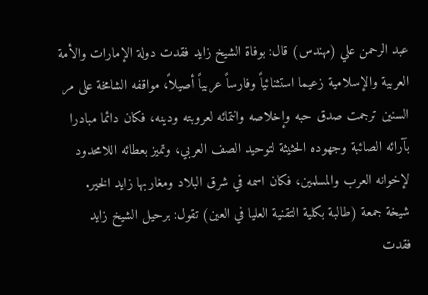عبد الرحمن علي (مهندس) قال: بوفاة الشيخ زايد فقدت دولة الإمارات والأمة العربية والإسلامية زعيما استثنائياً وفارساً عربياً أصيلاً، مواقفه الشامخة على مر السنين ترجمت صدق حبه وإخلاصه وانتمائه لعروبته ودينه، فكان دائما مبادرا بآرائه الصائبة وجهوده الحثيثة لتوحيد الصف العربي، وتميز بعطائه اللامحدود لإخوانه العرب والمسلمين، فكان اسمه في شرق البلاد ومغاربها زايد الخير.
شيخة جمعة (طالبة بكلية التقنية العليا في العين) تقول: برحيل الشيخ زايد فقدت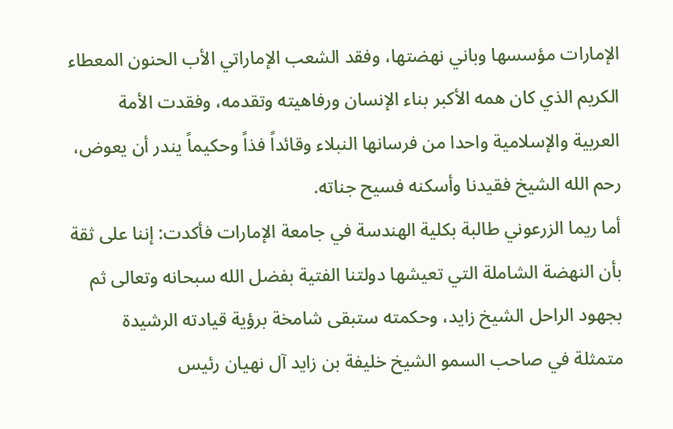الإمارات مؤسسها وباني نهضتها، وفقد الشعب الإماراتي الأب الحنون المعطاء الكريم الذي كان همه الأكبر بناء الإنسان ورفاهيته وتقدمه، وفقدت الأمة العربية والإسلامية واحدا من فرسانها النبلاء وقائداً فذاً وحكيماً يندر أن يعوض، رحم الله الشيخ فقيدنا وأسكنه فسيح جناته.
أما ريما الزرعوني طالبة بكلية الهندسة في جامعة الإمارات فأكدت: إننا على ثقة بأن النهضة الشاملة التي تعيشها دولتنا الفتية بفضل الله سبحانه وتعالى ثم بجهود الراحل الشيخ زايد، وحكمته ستبقى شامخة برؤية قيادته الرشيدة متمثلة في صاحب السمو الشيخ خليفة بن زايد آل نهيان رئيس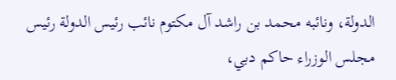الدولة، ونائبه محمد بن راشد آل مكتوم نائب رئيس الدولة رئيس مجلس الوزراء حاكم دبي،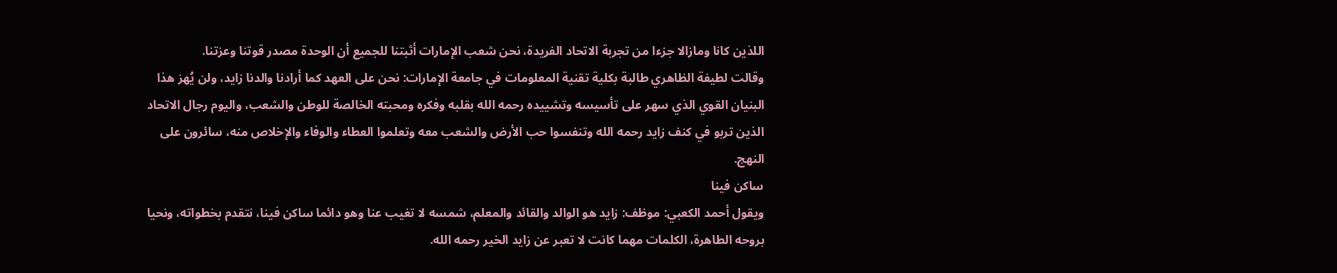اللذين كانا ومازالا جزءا من تجربة الاتحاد الفريدة، نحن شعب الإمارات أثبتنا للجميع أن الوحدة مصدر قوتنا وعزتنا.
وقالت لطيفة الظاهري طالبة بكلية تقنية المعلومات في جامعة الإمارات: نحن على العهد كما أرادنا والدنا زايد، ولن يُهز هذا البنيان القوي الذي سهر على تأسيسه وتشييده رحمه الله بقلبه وفكره ومحبته الخالصة للوطن والشعب، واليوم رجال الاتحاد الذين تربو في كنف زايد رحمه الله وتنفسوا حب الأرض والشعب معه وتعلموا العطاء والوفاء والإخلاص منه، سائرون على النهج.
ساكن فينا
ويقول أحمد الكعبي: موظف: زايد هو الوالد والقائد والمعلم، شمسه لا تغيب عنا وهو دائما ساكن فينا، نتقدم بخطواته، ونحيا بروحه الطاهرة، الكلمات مهما كانت لا تعبر عن زايد الخير رحمه الله.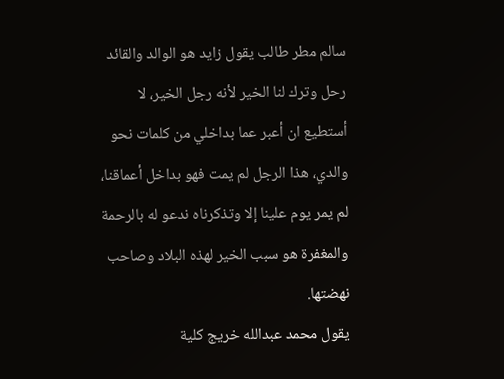سالم مطر طالب يقول زايد هو الوالد والقائد رحل وترك لنا الخير لأنه رجل الخير، لا أستطيع ان أعبر عما بداخلي من كلمات نحو والدي، هذا الرجل لم يمت فهو بداخل أعماقنا، لم يمر يوم علينا إلا وتذكرناه ندعو له بالرحمة والمغفرة هو سبب الخير لهذه البلاد وصاحب نهضتها.
يقول محمد عبدالله خريج كلية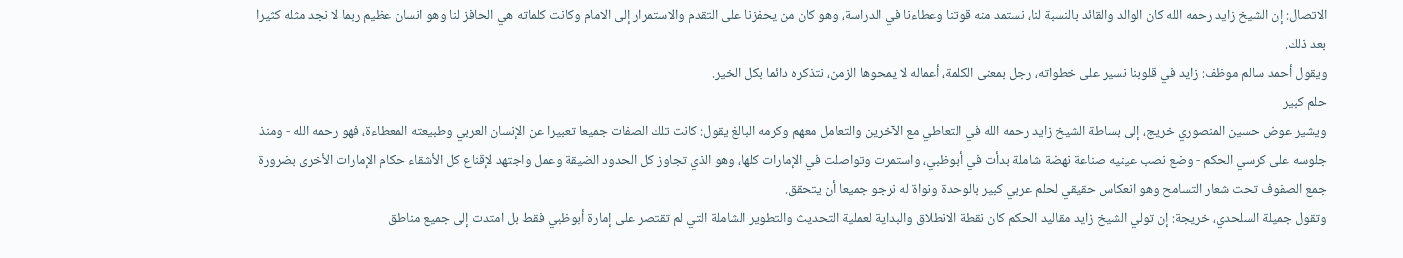الاتصال: إن الشيخ زايد رحمه الله كان الوالد والقائد بالنسبة لنا، نستمد منه قوتنا وعطاءنا في الدراسة، وهو كان من يحفزنا على التقدم والاستمرار إلى الامام وكانت كلماته هي الحافز لنا وهو انسان عظيم ربما لا نجد مثله كثيرا بعد ذلك.
ويقول أحمد سالم موظف: زايد في قلوبنا نسير على خطواته، رجل بمعنى الكلمة، أعماله لا يمحوها الزمن، نتذكره دائما بكل الخير.
حلم كبير
ويشير عوض حسين المنصوري خريج، إلى بساطة الشيخ زايد رحمه الله في التعاطي مع الآخرين والتعامل معهم وكرمه البالغ يقول: كانت تلك الصفات جميعا تعبيرا عن الإنسان العربي وطبيعته المعطاءة، فهو رحمه الله - ومنذ جلوسه على كرسي الحكم - وضع نصب عينيه صناعة نهضة شاملة بدأت في أبوظبي، واستمرت وتواصلت في الإمارات كلها، وهو الذي تجاوز كل الحدود الضيقة وعمل واجتهد لإقناع كل الأشقاء حكام الإمارات الأخرى بضرورة جمع الصفوف تحت شعار التسامح وهو انعكاس حقيقي لحلم عربي كبير بالوحدة ونواة له نرجو جميعا أن يتحقق.
وتقول جميلة السلحدي، خريجة: إن تولي الشيخ زايد مقاليد الحكم كان نقطة الانطلاق والبداية لعملية التحديث والتطوير الشاملة التي لم تقتصر على إمارة أبوظبي فقط بل امتدت إلى جميع مناطق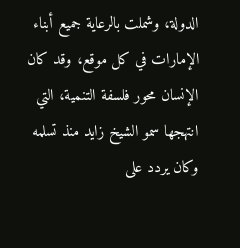الدولة، وشملت بالرعاية جميع أبناء الإمارات في كل موقع، وقد كان الإنسان محور فلسفة التنمية، التي انتهجها سمو الشيخ زايد منذ تسلمه وكان يردد على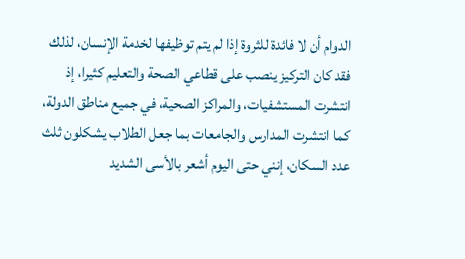الدوام أن لا فائدة للثروة إذا لم يتم توظيفها لخدمة الإنسان، لذلك فقد كان التركيز ينصب على قطاعي الصحة والتعليم كثيرا، إذ انتشرت المستشفيات، والمراكز الصحية، في جميع مناطق الدولة، كما انتشرت المدارس والجامعات بما جعل الطلاب يشكلون ثلث عدد السكان، إنني حتى اليوم أشعر بالأسى الشديد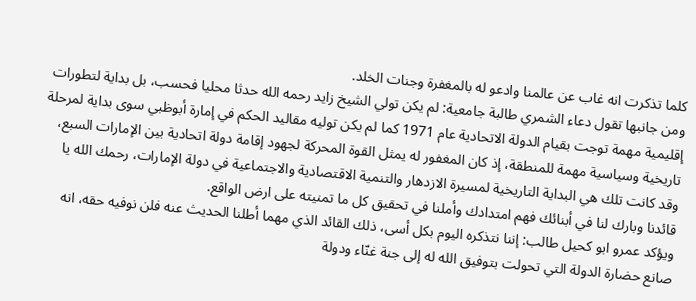كلما تذكرت انه غاب عن عالمنا وادعو له بالمغفرة وجنات الخلد.
ومن جانبها تقول دعاء الشمري طالبة جامعية: لم يكن تولي الشيخ زايد رحمه الله حدثا محليا فحسب، بل بداية لتطورات إقليمية مهمة توجت بقيام الدولة الاتحادية عام 1971 كما لم يكن توليه مقاليد الحكم في إمارة أبوظبي سوى بداية لمرحلة تاريخية وسياسية مهمة للمنطقة، إذ كان المغفور له يمثل القوة المحركة لجهود إقامة دولة اتحادية بين الإمارات السبع، وقد كانت تلك هي البداية التاريخية لمسيرة الازدهار والتنمية الاقتصادية والاجتماعية في دولة الإمارات، رحمك الله يا قائدنا وبارك لنا في أبنائك فهم امتدادك وأملنا في تحقيق كل ما تمنيته على ارض الواقع.
ويؤكد عمرو ابو كحيل طالب: إننا نتذكره اليوم بكل أسى، ذلك القائد الذي مهما أطلنا الحديث عنه فلن نوفيه حقه، انه صانع حضارة الدولة التي تحولت بتوفيق الله له إلى جنة غنّاء ودولة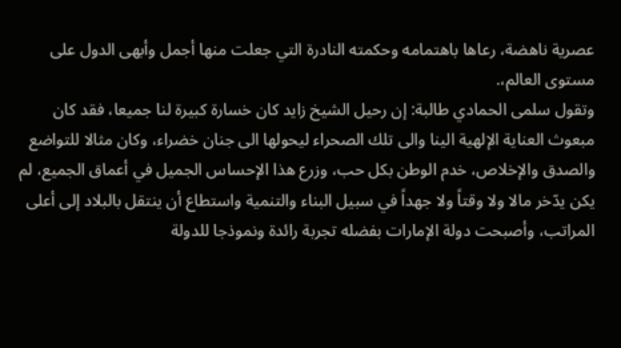عصرية ناهضة، رعاها باهتمامه وحكمته النادرة التي جعلت منها أجمل وأبهى الدول على مستوى العالم،.
وتقول سلمى الحمادي طالبة: إن رحيل الشيخ زايد كان خسارة كبيرة لنا جميعا، فقد كان مبعوث العناية الإلهية الينا والى تلك الصحراء ليحولها الى جنان خضراء، وكان مثالا للتواضع والصدق والإخلاص، خدم الوطن بكل حب، وزرع هذا الإحساس الجميل في أعماق الجميع، لم يكن يدّخر مالا ولا وقتاً ولا جهداً في سبيل البناء والتنمية واستطاع أن ينتقل بالبلاد إلى أعلى المراتب، وأصبحت دولة الإمارات بفضله تجربة رائدة ونموذجا للدولة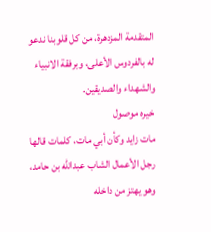المتقدمة المزدهرة، من كل قلوبنا ندعو له بالفردوس الأعلى، وبرفقة الانبياء والشهداء والصديقين.
خيره موصول
مات زايد وكأن أبي مات، كلمات قالها رجل الأعمال الشاب عبدالله بن حامد، وهو يهتز من داخله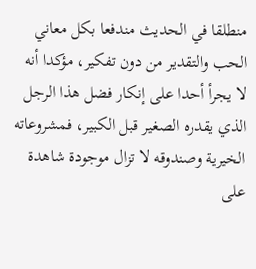منطلقا في الحديث مندفعا بكل معاني الحب والتقدير من دون تفكير، مؤكدا أنه لا يجرأ أحدا على إنكار فضل هذا الرجل الذي يقدره الصغير قبل الكبير، فمشروعاته الخيرية وصندوقه لا تزال موجودة شاهدة على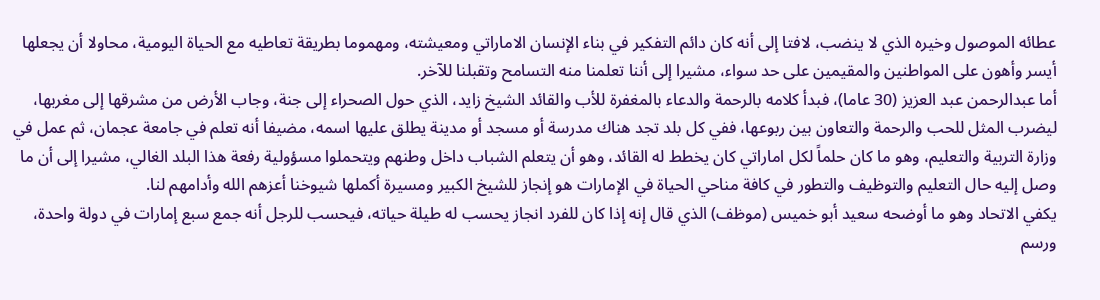عطائه الموصول وخيره الذي لا ينضب، لافتا إلى أنه كان دائم التفكير في بناء الإنسان الاماراتي ومعيشته، ومهموما بطريقة تعاطيه مع الحياة اليومية، محاولا أن يجعلها أيسر وأهون على المواطنين والمقيمين على حد سواء، مشيرا إلى أننا تعلمنا منه التسامح وتقبلنا للآخر.
أما عبدالرحمن عبد العزيز (30 عاما)، فبدأ كلامه بالرحمة والدعاء بالمغفرة للأب والقائد الشيخ زايد، الذي حول الصحراء إلى جنة، وجاب الأرض من مشرقها إلى مغربها، ليضرب المثل للحب والرحمة والتعاون بين ربوعها، ففي كل بلد تجد هناك مدرسة أو مسجد أو مدينة يطلق عليها اسمه، مضيفا أنه تعلم في جامعة عجمان، ثم عمل في وزارة التربية والتعليم، وهو ما كان حلماً لكل اماراتي كان يخطط له القائد، وهو أن يتعلم الشباب داخل وطنهم ويتحملوا مسؤولية رفعة هذا البلد الغالي، مشيرا إلى أن ما وصل إليه حال التعليم والتوظيف والتطور في كافة مناحي الحياة في الإمارات هو إنجاز للشيخ الكبير ومسيرة أكملها شيوخنا أعزهم الله وأدامهم لنا.
يكفي الاتحاد وهو ما أوضحه سعيد أبو خميس (موظف) الذي قال إنه إذا كان للفرد انجاز يحسب له طيلة حياته، فيحسب للرجل أنه جمع سبع إمارات في دولة واحدة، ورسم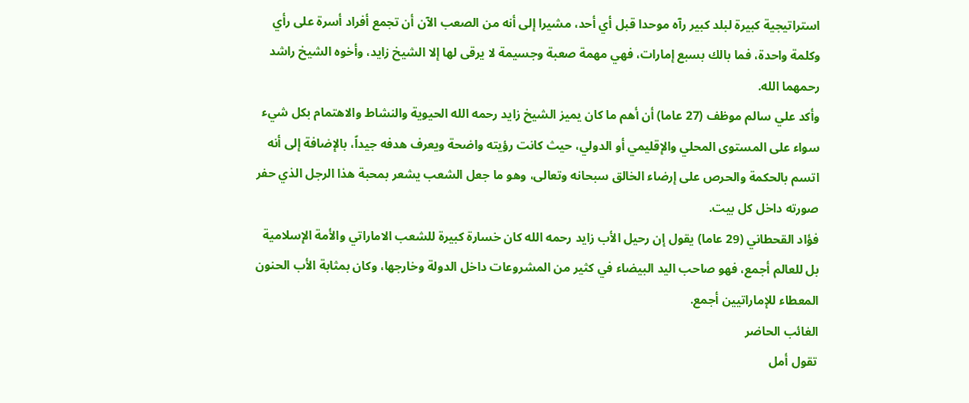استراتيجية كبيرة لبلد كبير رآه موحدا قبل أي أحد، مشيرا إلى أنه من الصعب الآن أن تجمع أفراد أسرة على رأي وكلمة واحدة، فما بالك بسبع إمارات، فهي مهمة صعبة وجسيمة لا يرقى لها إلا الشيخ زايد، وأخوه الشيخ راشد رحمهما الله.
وأكد علي سالم موظف (27 عاما) أن أهم ما كان يميز الشيخ زايد رحمه الله الحيوية والنشاط والاهتمام بكل شيء سواء على المستوى المحلي والإقليمي أو الدولي، حيث كانت رؤيته واضحة ويعرف هدفه جيداً، بالإضافة إلى أنه اتسم بالحكمة والحرص على إرضاء الخالق سبحانه وتعالى، وهو ما جعل الشعب يشعر بمحبة هذا الرجل الذي حفر صورته داخل كل بيت.
فؤاد القحطاني (29 عاما) يقول إن رحيل الأب زايد رحمه الله كان خسارة كبيرة للشعب الاماراتي والأمة الإسلامية بل للعالم أجمع، فهو صاحب اليد البيضاء في كثير من المشروعات داخل الدولة وخارجها، وكان بمثابة الأب الحنون المعطاء للإماراتيين أجمع.
الغائب الحاضر
تقول أمل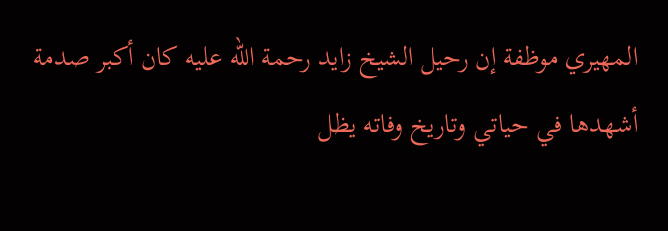المهيري موظفة إن رحيل الشيخ زايد رحمة الله عليه كان أكبر صدمة أشهدها في حياتي وتاريخ وفاته يظل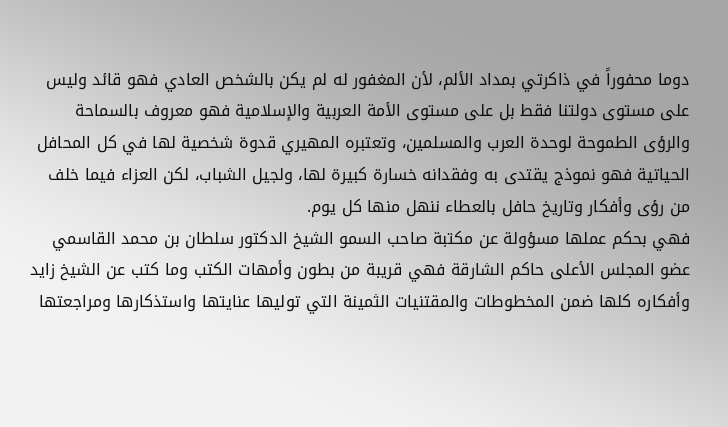دوما محفوراً في ذاكرتي بمداد الألم، لأن المغفور له لم يكن بالشخص العادي فهو قائد وليس على مستوى دولتنا فقط بل على مستوى الأمة العربية والإسلامية فهو معروف بالسماحة والرؤى الطموحة لوحدة العرب والمسلمين، وتعتبره المهيري قدوة شخصية لها في كل المحافل الحياتية فهو نموذج يقتدى به وفقدانه خسارة كبيرة لها، ولجيل الشباب، لكن العزاء فيما خلف من رؤى وأفكار وتاريخ حافل بالعطاء ننهل منها كل يوم.
فهي بحكم عملها مسؤولة عن مكتبة صاحب السمو الشيخ الدكتور سلطان بن محمد القاسمي عضو المجلس الأعلى حاكم الشارقة فهي قريبة من بطون وأمهات الكتب وما كتب عن الشيخ زايد وأفكاره كلها ضمن المخطوطات والمقتنيات الثمينة التي توليها عنايتها واستذكارها ومراجعتها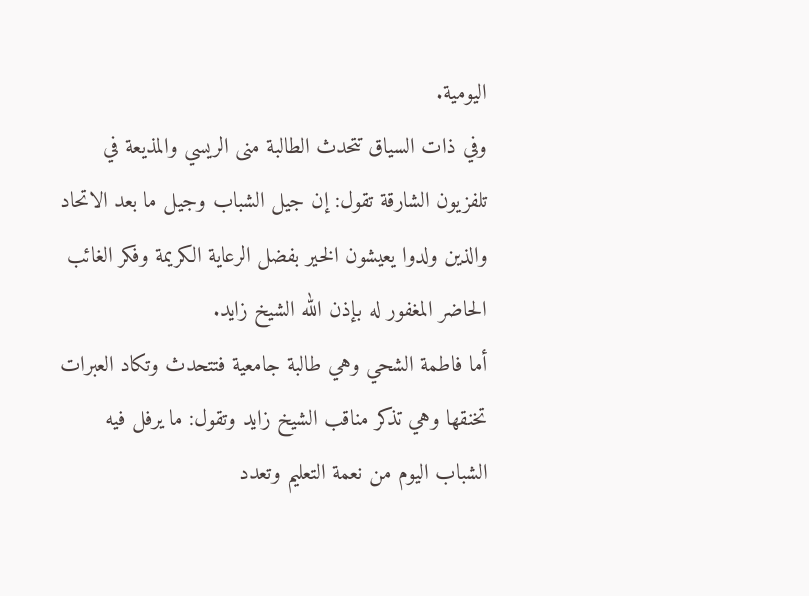اليومية.
وفي ذات السياق تتحدث الطالبة منى الريسي والمذيعة في تلفزيون الشارقة تقول: إن جيل الشباب وجيل ما بعد الاتحاد والذين ولدوا يعيشون الخير بفضل الرعاية الكريمة وفكر الغائب الحاضر المغفور له بإذن الله الشيخ زايد.
أما فاطمة الشحي وهي طالبة جامعية فتتحدث وتكاد العبرات تخنقها وهي تذكر مناقب الشيخ زايد وتقول: ما يرفل فيه الشباب اليوم من نعمة التعليم وتعدد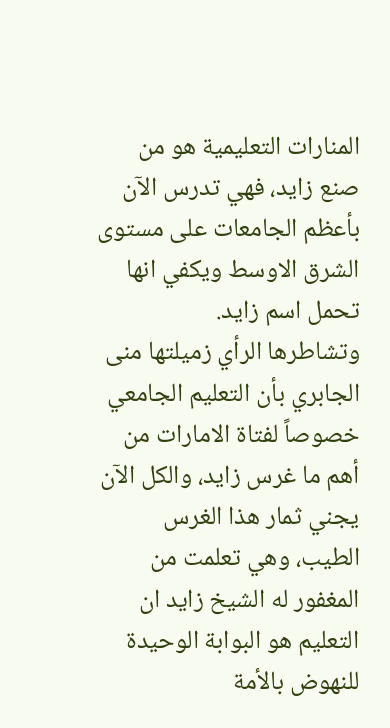المنارات التعليمية هو من صنع زايد، فهي تدرس الآن بأعظم الجامعات على مستوى الشرق الاوسط ويكفي انها تحمل اسم زايد.
وتشاطرها الرأي زميلتها منى الجابري بأن التعليم الجامعي خصوصاً لفتاة الامارات من أهم ما غرس زايد، والكل الآن يجني ثمار هذا الغرس الطيب، وهي تعلمت من المغفور له الشيخ زايد ان التعليم هو البوابة الوحيدة للنهوض بالأمة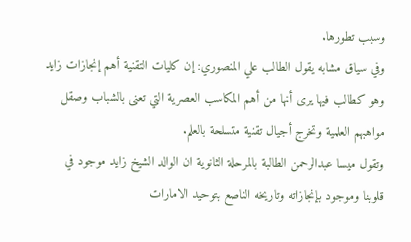وسبب تطورها.
وفي سياق مشابه يقول الطالب علي المنصوري: إن كليات التقنية أهم إنجازات زايد وهو كطالب فيها يرى أنها من أهم المكاسب العصرية التي تعنى بالشباب وصقل مواهبهم العلمية وتخرج أجيال تقنية متسلحة بالعلم.
وتقول ميسا عبدالرحمن الطالبة بالمرحلة الثانوية ان الوالد الشيخ زايد موجود في قلوبنا وموجود بإنجازاته وتاريخه الناصع بتوحيد الامارات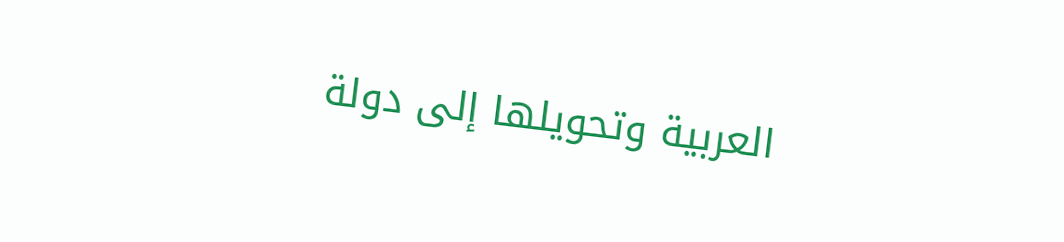العربية وتحويلها إلى دولة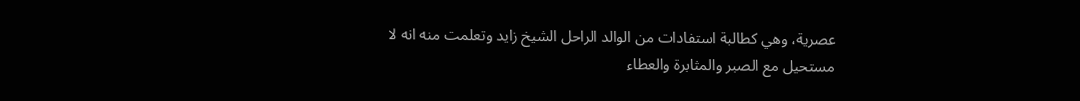عصرية، وهي كطالبة استفادات من الوالد الراحل الشيخ زايد وتعلمت منه انه لا مستحيل مع الصبر والمثابرة والعطاء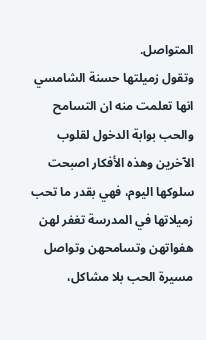المتواصل.
وتقول زميلتها حسنة الشامسي انها تعلمت منه ان التسامح والحب بوابة الدخول لقلوب الآخرين وهذه الأفكار اصبحت سلوكها اليوم، فهي بقدر ما تحب زميلاتها في المدرسة تغفر لهن هفواتهن وتسامحهن وتواصل مسيرة الحب بلا مشاكل،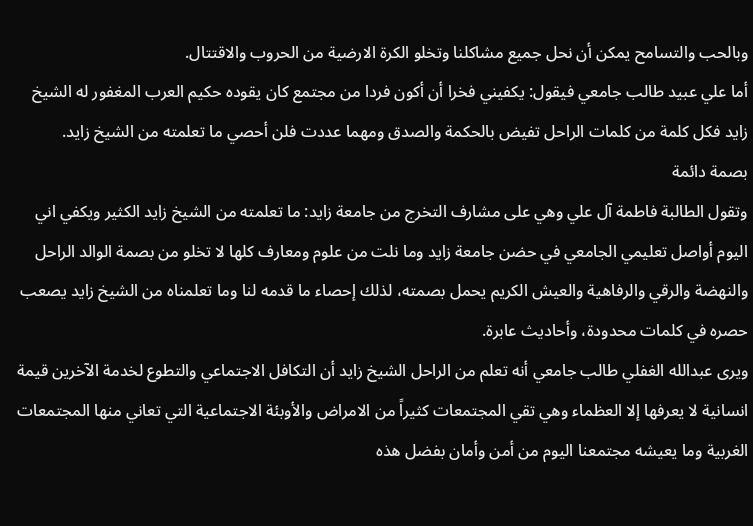وبالحب والتسامح يمكن أن نحل جميع مشاكلنا وتخلو الكرة الارضية من الحروب والاقتتال.
أما علي عبيد طالب جامعي فيقول: يكفيني فخرا أن أكون فردا من مجتمع كان يقوده حكيم العرب المغفور له الشيخ زايد فكل كلمة من كلمات الراحل تفيض بالحكمة والصدق ومهما عددت فلن أحصي ما تعلمته من الشيخ زايد.
بصمة دائمة
وتقول الطالبة فاطمة آل علي وهي على مشارف التخرج من جامعة زايد: ما تعلمته من الشيخ زايد الكثير ويكفي اني اليوم أواصل تعليمي الجامعي في حضن جامعة زايد وما نلت من علوم ومعارف كلها لا تخلو من بصمة الوالد الراحل والنهضة والرقي والرفاهية والعيش الكريم يحمل بصمته، لذلك إحصاء ما قدمه لنا وما تعلمناه من الشيخ زايد يصعب حصره في كلمات محدودة، وأحاديث عابرة.
ويرى عبدالله الغفلي طالب جامعي أنه تعلم من الراحل الشيخ زايد أن التكافل الاجتماعي والتطوع لخدمة الآخرين قيمة انسانية لا يعرفها إلا العظماء وهي تقي المجتمعات كثيراً من الامراض والأوبئة الاجتماعية التي تعاني منها المجتمعات الغربية وما يعيشه مجتمعنا اليوم من أمن وأمان بفضل هذه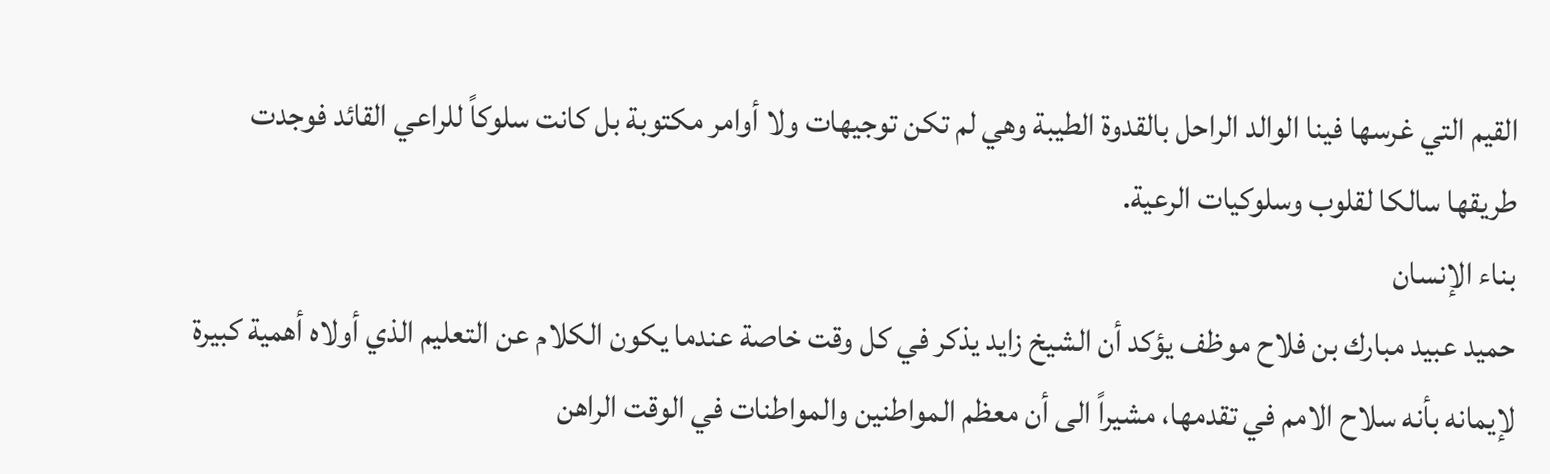القيم التي غرسها فينا الوالد الراحل بالقدوة الطيبة وهي لم تكن توجيهات ولا أوامر مكتوبة بل كانت سلوكاً للراعي القائد فوجدت طريقها سالكا لقلوب وسلوكيات الرعية.
بناء الإنسان
حميد عبيد مبارك بن فلاح موظف يؤكد أن الشيخ زايد يذكر في كل وقت خاصة عندما يكون الكلام عن التعليم الذي أولاه أهمية كبيرة لإيمانه بأنه سلاح الامم في تقدمها، مشيراً الى أن معظم المواطنين والمواطنات في الوقت الراهن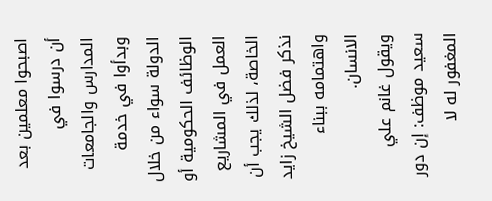اصبحوا معلمين بعد أن درسوا في المدارس والجامعات وبدأوا في خدمة الدولة سواء من خلال الوظائف الحكومية أو العمل في المشاريع الخاصة، لذلك يجب أن نذكر فضل الشيخ زايد واهتمامه ببناء الانسان.
ويقول غانم علي سعيد موظف: إن دور المغفور له لا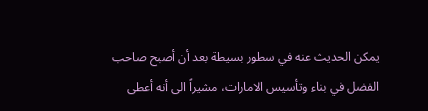يمكن الحديث عنه في سطور بسيطة بعد أن أصبح صاحب الفضل في بناء وتأسيس الامارات، مشيراً الى أنه أعطى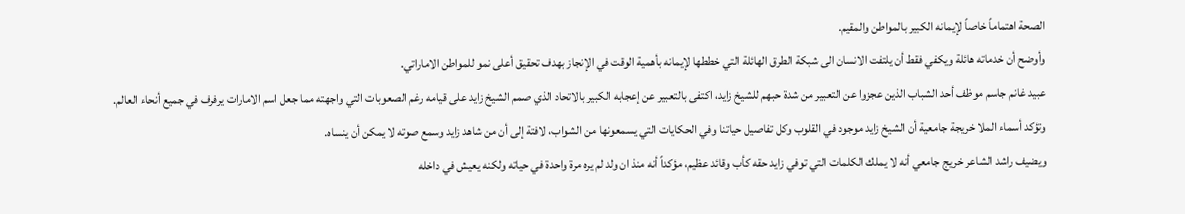الصحة اهتماماً خاصاً لإيمانه الكبير بالمواطن والمقيم.
وأوضح أن خدماته هائلة ويكفي فقط أن يلتفت الانسان الى شبكة الطرق الهائلة التي خططها لإيمانه بأهمية الوقت في الإنجاز بهدف تحقيق أعلى نمو للمواطن الاماراتي.
عبيد غانم جاسم موظف أحد الشباب الذين عجزوا عن التعبير من شدة حبهم للشيخ زايد، اكتفى بالتعبير عن إعجابه الكبير بالاتحاد الذي صمم الشيخ زايد على قيامه رغم الصعوبات التي واجهته مما جعل اسم الامارات يرفرف في جميع أنحاء العالم.
وتؤكد أسماء الملا خريجة جامعية أن الشيخ زايد موجود في القلوب وكل تفاصيل حياتنا وفي الحكايات التي يسمعونها من الشواب، لافتة إلى أن من شاهد زايد وسمع صوته لا يمكن أن ينساه.
ويضيف راشد الشاعر خريج جامعي أنه لا يملك الكلمات التي توفي زايد حقه كأب وقائد عظيم، مؤكداً أنه منذ ان ولد لم يره مرة واحدة في حياته ولكنه يعيش في داخله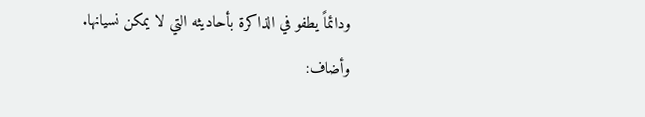ودائماً يطفو في الذاكرة بأحاديثه التي لا يمكن نسيانها. وأضاف: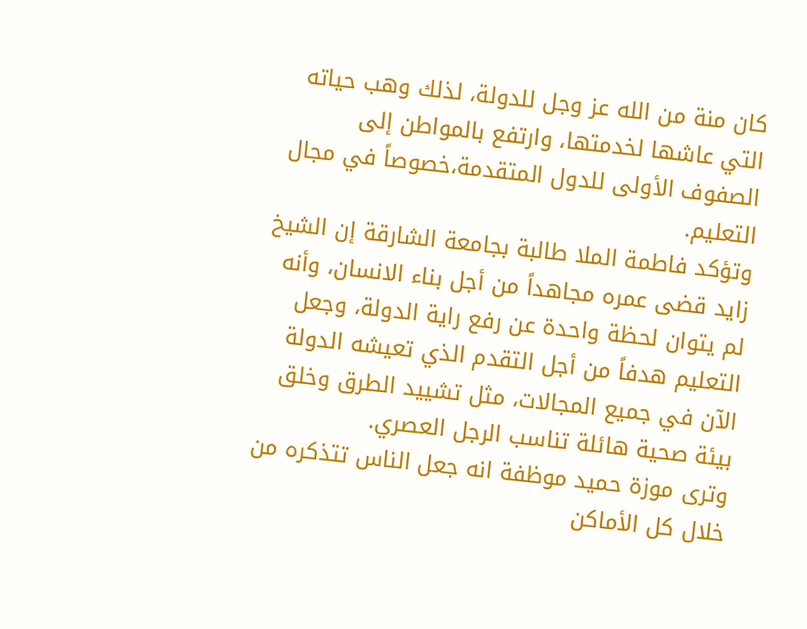كان منة من الله عز وجل للدولة، لذلك وهب حياته التي عاشها لخدمتها، وارتفع بالمواطن إلى الصفوف الأولى للدول المتقدمة،خصوصاً في مجال التعليم.
وتؤكد فاطمة الملا طالبة بجامعة الشارقة إن الشيخ زايد قضى عمره مجاهداً من أجل بناء الانسان، وأنه لم يتوان لحظة واحدة عن رفع راية الدولة، وجعل التعليم هدفاً من أجل التقدم الذي تعيشه الدولة الآن في جميع المجالات، مثل تشييد الطرق وخلق بيئة صحية هائلة تناسب الرجل العصري.
وترى موزة حميد موظفة انه جعل الناس تتذكره من خلال كل الأماكن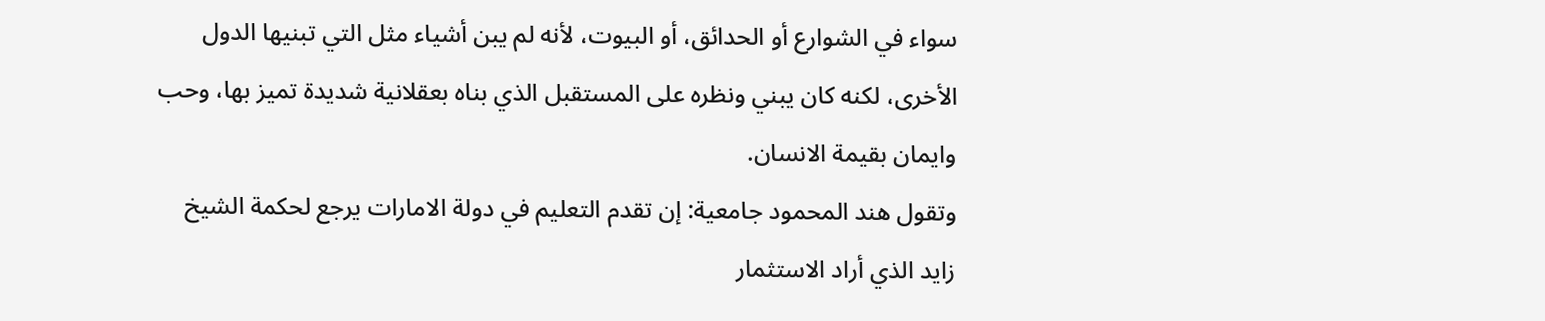سواء في الشوارع أو الحدائق، أو البيوت، لأنه لم يبن أشياء مثل التي تبنيها الدول الأخرى، لكنه كان يبني ونظره على المستقبل الذي بناه بعقلانية شديدة تميز بها، وحب وايمان بقيمة الانسان.
وتقول هند المحمود جامعية: إن تقدم التعليم في دولة الامارات يرجع لحكمة الشيخ زايد الذي أراد الاستثمار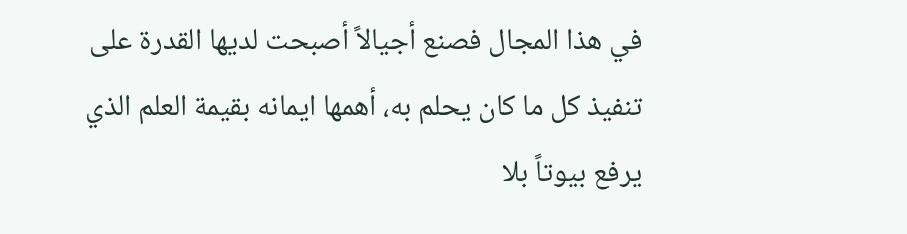في هذا المجال فصنع أجيالاً أصبحت لديها القدرة على تنفيذ كل ما كان يحلم به، أهمها ايمانه بقيمة العلم الذي يرفع بيوتاً بلا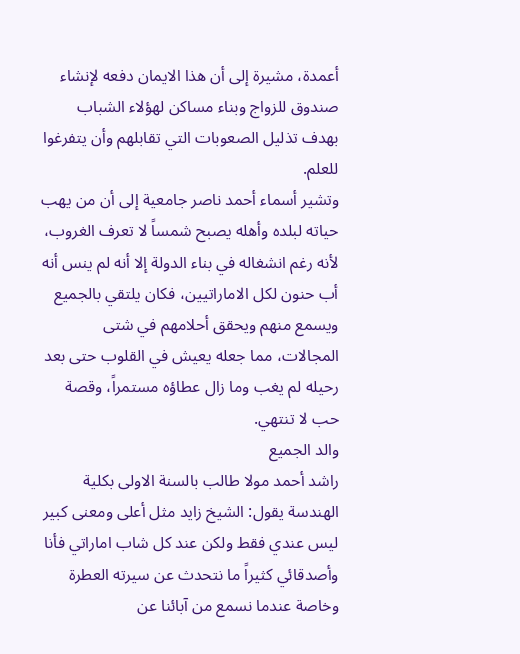أعمدة، مشيرة إلى أن هذا الايمان دفعه لإنشاء صندوق للزواج وبناء مساكن لهؤلاء الشباب بهدف تذليل الصعوبات التي تقابلهم وأن يتفرغوا للعلم.
وتشير أسماء أحمد ناصر جامعية إلى أن من يهب حياته لبلده وأهله يصبح شمساً لا تعرف الغروب، لأنه رغم انشغاله في بناء الدولة إلا أنه لم ينس أنه أب حنون لكل الاماراتيين، فكان يلتقي بالجميع ويسمع منهم ويحقق أحلامهم في شتى المجالات، مما جعله يعيش في القلوب حتى بعد رحيله لم يغب وما زال عطاؤه مستمراً، وقصة حب لا تنتهي.
والد الجميع
راشد أحمد مولا طالب بالسنة الاولى بكلية الهندسة يقول: الشيخ زايد مثل أعلى ومعنى كبير ليس عندي فقط ولكن عند كل شاب اماراتي فأنا وأصدقائي كثيراً ما نتحدث عن سيرته العطرة وخاصة عندما نسمع من آبائنا عن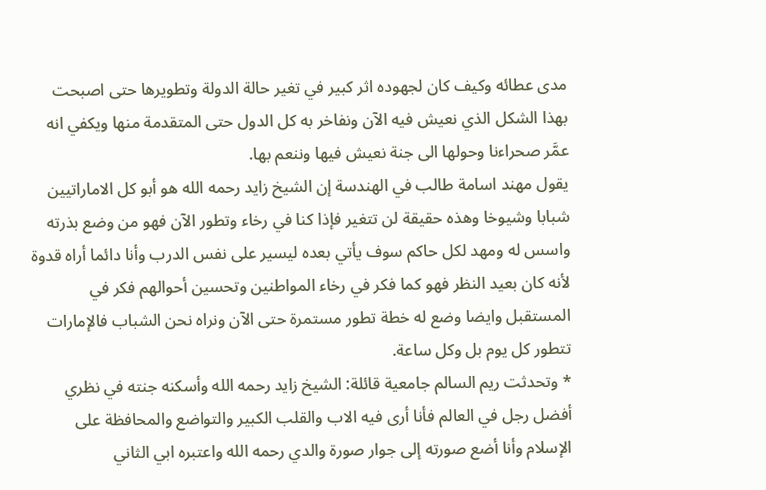مدى عطائه وكيف كان لجهوده اثر كبير في تغير حالة الدولة وتطويرها حتى اصبحت بهذا الشكل الذي نعيش فيه الآن ونفاخر به كل الدول حتى المتقدمة منها ويكفي انه عمَّر صحراءنا وحولها الى جنة نعيش فيها وننعم بها.
يقول مهند اسامة طالب في الهندسة إن الشيخ زايد رحمه الله هو أبو كل الاماراتيين شبابا وشيوخا وهذه حقيقة لن تتغير فإذا كنا في رخاء وتطور الآن فهو من وضع بذرته واسس له ومهد لكل حاكم سوف يأتي بعده ليسير على نفس الدرب وأنا دائما أراه قدوة لأنه كان بعيد النظر فهو كما فكر في رخاء المواطنين وتحسين أحوالهم فكر في المستقبل وايضا وضع له خطة تطور مستمرة حتى الآن ونراه نحن الشباب فالإمارات تتطور كل يوم بل وكل ساعة.
* وتحدثت ريم السالم جامعية قائلة: الشيخ زايد رحمه الله وأسكنه جنته في نظري أفضل رجل في العالم فأنا أرى فيه الاب والقلب الكبير والتواضع والمحافظة على الإسلام وأنا أضع صورته إلى جوار صورة والدي رحمه الله واعتبره ابي الثاني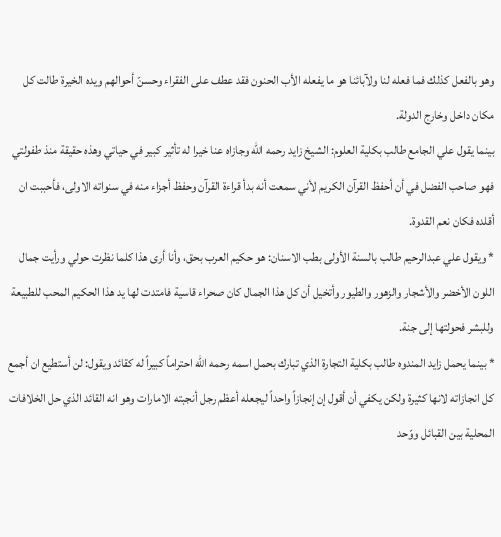وهو بالفعل كذلك فما فعله لنا ولآبائنا هو ما يفعله الأب الحنون فقد عطف على الفقراء وحسنّ أحوالهم ويده الخيرة طالت كل مكان داخل وخارج الدولة.
بينما يقول علي الجامع طالب بكلية العلوم: الشيخ زايد رحمه الله وجازاه عنا خيرا له تأثير كبير في حياتي وهذه حقيقة منذ طفولتي فهو صاحب الفضل في أن أحفظ القرآن الكريم لأني سمعت أنه بدأ قراءة القرآن وحفظ أجزاء منه في سنواته الاولى، فأحببت ان أقلده فكان نعم القدوة.
* ويقول علي عبدالرحيم طالب بالسنة الأولى بطب الاسنان: هو حكيم العرب بحق، وأنا أرى هذا كلما نظرت حولي ورأيت جمال اللون الأخضر والأشجار والزهور والطيور وأتخيل أن كل هذا الجمال كان صحراء قاسية فامتدت لها يد هذا الحكيم المحب للطبيعة وللبشر فحولتها إلى جنة.
* بينما يحمل زايد المندوه طالب بكلية التجارة الذي تبارك بحمل اسمه رحمه الله احتراماً كبيراً له كقائد ويقول: لن أستطيع ان أجمع كل انجازاته لانها كثيرة ولكن يكفي أن أقول إن إنجازاً واحداً ليجعله أعظم رجل أنجبته الامارات وهو انه القائد الذي حل الخلافات المحلية بين القبائل ووّحد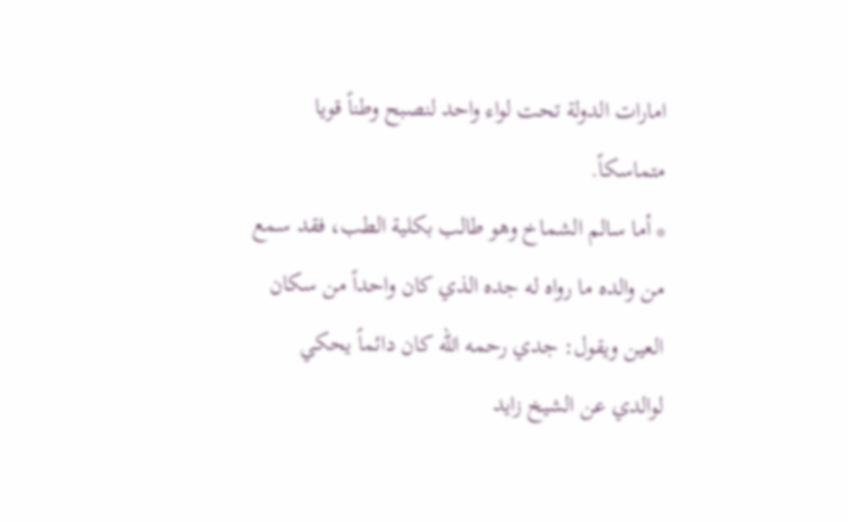امارات الدولة تحت لواء واحد لنصبح وطناً قويا متماسكاً.
* أما سالم الشماخ وهو طالب بكلية الطب، فقد سمع من والده ما رواه له جده الذي كان واحداً من سكان العين ويقول: جدي رحمه الله كان دائماً يحكي لوالدي عن الشيخ زايد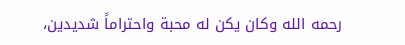رحمه الله وكان يكن له محبة واحتراماً شديدين،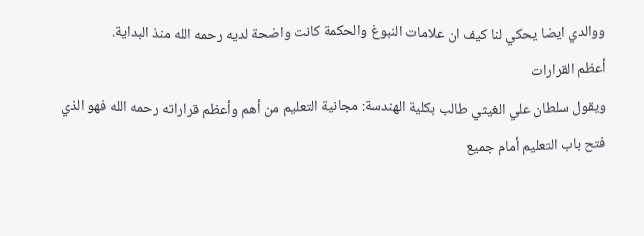ووالدي ايضا يحكي لنا كيف ان علامات النبوغ والحكمة كانت واضحة لديه رحمه الله منذ البداية.
أعظم القرارات
ويقول سلطان علي الغيثي طالب بكلية الهندسة: مجانية التعليم من أهم وأعظم قراراته رحمه الله فهو الذي فتح باب التعليم أمام جميع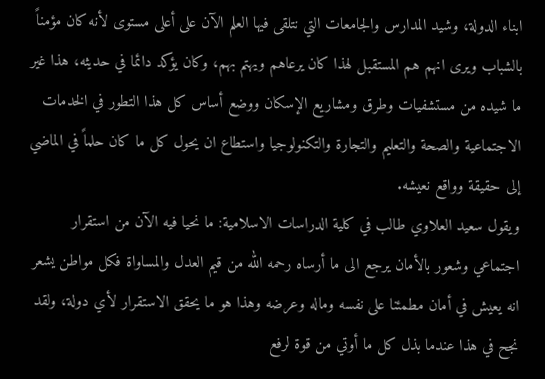ابناء الدولة، وشيد المدارس والجامعات التي نتلقى فيها العلم الآن على أعلى مستوى لأنه كان مؤمناً بالشباب ويرى انهم هم المستقبل لهذا كان يرعاهم ويهتم بهم، وكان يؤكد دائما في حديثه، هذا غير ما شيده من مستشفيات وطرق ومشاريع الإسكان ووضع أساس كل هذا التطور في الخدمات الاجتماعية والصحة والتعليم والتجارة والتكنولوجيا واستطاع ان يحول كل ما كان حلماً في الماضي إلى حقيقة وواقع نعيشه.
ويقول سعيد العلاوي طالب في كلية الدراسات الاسلامية: ما نحيا فيه الآن من استقرار اجتماعي وشعور بالأمان يرجع الى ما أرساه رحمه الله من قيم العدل والمساواة فكل مواطن يشعر انه يعيش في أمان مطمئنا على نفسه وماله وعرضه وهذا هو ما يحقق الاستقرار لأي دولة، ولقد نجح في هذا عندما بذل كل ما أوتي من قوة لرفع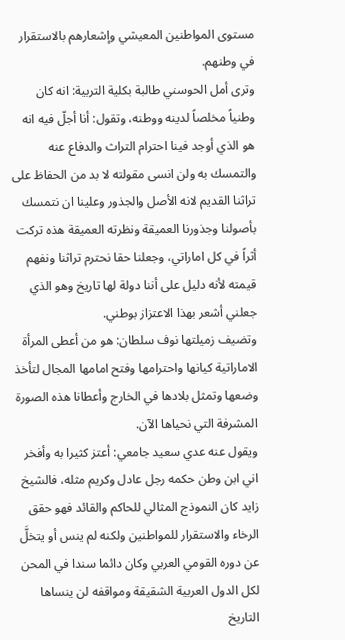مستوى المواطنين المعيشي وإشعارهم بالاستقرار في وطنهم.
وترى أمل الحوسني طالبة بكلية التربية: انه كان وطنياً مخلصاً لدينه ووطنه، وتقول: أنا أجلّ فيه انه هو الذي أوجد فينا احترام التراث والدفاع عنه والتمسك به ولن انسى مقولته لا بد من الحفاظ على تراثنا القديم لانه الأصل والجذور وعلينا ان نتمسك بأصولنا وجذورنا العميقة ونظرته العميقة هذه تركت أثراً في كل اماراتي، وجعلنا حقا نحترم تراثنا ونفهم قيمته لأنه دليل على أننا دولة لها تاريخ وهو الذي جعلني أشعر بهذا الاعتزاز بوطني.
وتضيف زميلتها نوف سلطان: هو من أعطى المرأة الاماراتية كيانها واحترامها وفتح امامها المجال لتأخذ وضعها وتمثل بلادها في الخارج وأعطانا هذه الصورة المشرفة التي نحياها الآن.
ويقول عنه عدي سعيد جامعي: أعتز كثيرا به وأفخر اني ابن وطن حكمه رجل عادل وكريم مثله، فالشيخ زايد كان النموذج المثالي للحاكم والقائد فهو حقق الرخاء والاستقرار للمواطنين ولكنه لم ينس أو يتخلَّ عن دوره القومي العربي وكان دائما سندا في المحن لكل الدول العربية الشقيقة ومواقفه لن ينساها التاريخ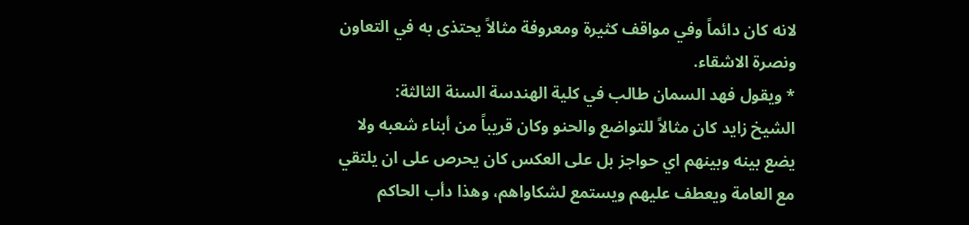لانه كان دائماً وفي مواقف كثيرة ومعروفة مثالاً يحتذى به في التعاون ونصرة الاشقاء.
* ويقول فهد السمان طالب في كلية الهندسة السنة الثالثة:
الشيخ زايد كان مثالاً للتواضع والحنو وكان قريباً من أبناء شعبه ولا يضع بينه وبينهم اي حواجز بل على العكس كان يحرص على ان يلتقي مع العامة ويعطف عليهم ويستمع لشكاواهم، وهذا دأب الحاكم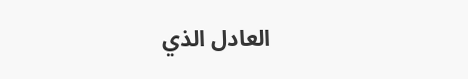العادل الذي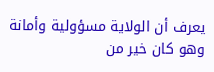يعرف أن الولاية مسؤولية وأمانة وهو كان خير من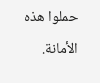حملوا هذه الأمانة.